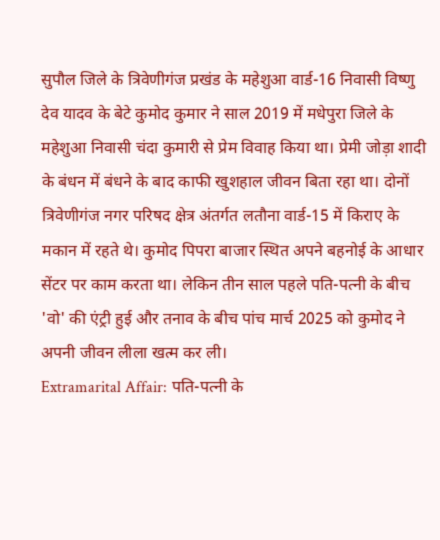सुपौल जिले के त्रिवेणीगंज प्रखंड के महेशुआ वार्ड-16 निवासी विष्णु देव यादव के बेटे कुमोद कुमार ने साल 2019 में मधेपुरा जिले के महेशुआ निवासी चंदा कुमारी से प्रेम विवाह किया था। प्रेमी जोड़ा शादी के बंधन में बंधने के बाद काफी खुशहाल जीवन बिता रहा था। दोनों त्रिवेणीगंज नगर परिषद क्षेत्र अंतर्गत लतौना वार्ड-15 में किराए के मकान में रहते थे। कुमोद पिपरा बाजार स्थित अपने बहनोई के आधार सेंटर पर काम करता था। लेकिन तीन साल पहले पति-पत्नी के बीच 'वो' की एंट्री हुई और तनाव के बीच पांच मार्च 2025 को कुमोद ने अपनी जीवन लीला खत्म कर ली।
Extramarital Affair: पति-पत्नी के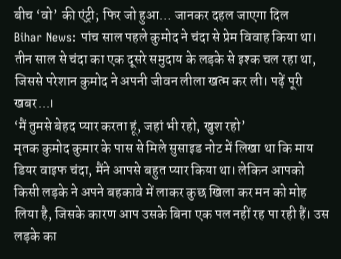बीच ‘वो’ की एंट्री; फिर जो हुआ… जानकर दहल जाएगा दिल
Bihar News: पांच साल पहले कुमोद ने चंदा से प्रेम विवाह किया था। तीन साल से चंदा का एक दूसरे समुदाय के लड़के से इश्क चल रहा था, जिससे परेशान कुमोद ने अपनी जीवन लीला खत्म कर ली। पढ़ें पूरी खबर...।
‘मैं तुमसे बेहद प्यार करता हूं, जहां भी रहो, खुश रहो’
मृतक कुमोद कुमार के पास से मिले सुसाइड नोट में लिखा था कि माय डियर वाइफ चंदा, मैंने आपसे बहुत प्यार किया था। लेकिन आपको किसी लड़के ने अपने बहकावे में लाकर कुछ खिला कर मन को मोह लिया है, जिसके कारण आप उसके बिना एक पल नहीं रह पा रही हैं। उस लड़के का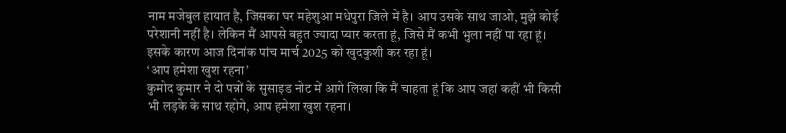नाम मजेबुल हायात है, जिसका घर महेशुआ मधेपुरा जिले में है। आप उसके साथ जाओ, मुझे कोई परेशानी नहीं है। लेकिन मैं आपसे बहुत ज्यादा प्यार करता हूं, जिसे मैं कभी भुला नहीं पा रहा हूं। इसके कारण आज दिनांक पांच मार्च 2025 को खुदकुशी कर रहा हूं।
‘आप हमेशा खुश रहना’
कुमोद कुमार ने दो पन्नों के सुसाइड नोट में आगे लिखा कि मैं चाहता हूं कि आप जहां कहीं भी किसी भी लड़के के साथ रहोगे, आप हमेशा खुश रहना।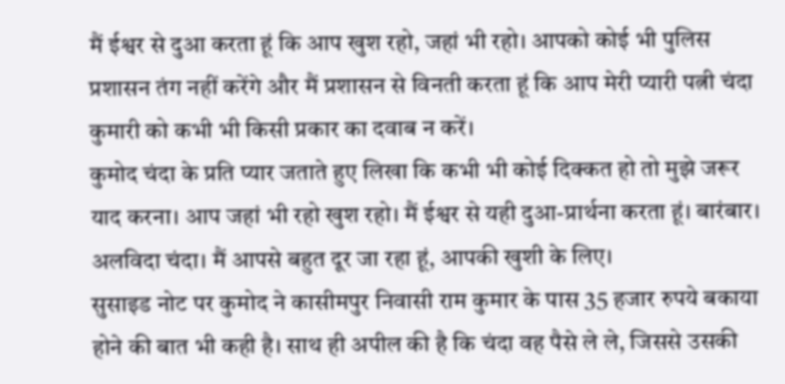मैं ईश्वर से दुआ करता हूं कि आप खुश रहो, जहां भी रहो। आपको कोई भी पुलिस प्रशासन तंग नहीं करेंगे और मैं प्रशासन से विनती करता हूं कि आप मेरी प्यारी पत्नी चंदा कुमारी को कभी भी किसी प्रकार का दवाब न करें।
कुमोद चंदा के प्रति प्यार जताते हुए लिखा कि कभी भी कोई दिक्कत हो तो मुझे जरूर याद करना। आप जहां भी रहो खुश रहो। मैं ईश्वर से यही दुआ-प्रार्थना करता हूं। बारंबार। अलविदा चंदा। मैं आपसे बहुत दूर जा रहा हूं, आपकी खुशी के लिए।
सुसाइड नोट पर कुमोद ने कासीमपुर निवासी राम कुमार के पास 35 हजार रुपये बकाया होने की बात भी कही है। साथ ही अपील की है कि चंदा वह पैसे ले ले, जिससे उसकी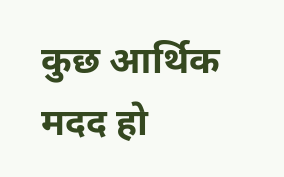कुछ आर्थिक मदद हो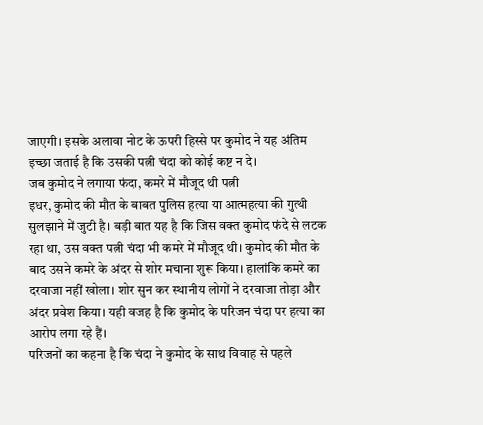जाएगी। इसके अलावा नोट के ऊपरी हिस्से पर कुमोद ने यह अंतिम इच्छा जताई है कि उसकी पत्नी चंदा को कोई कष्ट न दे।
जब कुमोद ने लगाया फंदा, कमरे में मौजूद थी पत्नी
इधर, कुमोद की मौत के बाबत पुलिस हत्या या आत्महत्या की गुत्थी सुलझाने में जुटी है। बड़ी बात यह है कि जिस वक्त कुमोद फंदे से लटक रहा था, उस वक्त पत्नी चंदा भी कमरे में मौजूद थी। कुमोद की मौत के बाद उसने कमरे के अंदर से शोर मचाना शुरू किया। हालांकि कमरे का दरवाजा नहीं खोला। शोर सुन कर स्थानीय लोगों ने दरवाजा तोड़ा और अंदर प्रवेश किया। यही वजह है कि कुमोद के परिजन चंदा पर हत्या का आरोप लगा रहे हैं।
परिजनों का कहना है कि चंदा ने कुमोद के साथ विवाह से पहले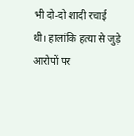भी दो-दो शादी रचाई थी। हालांकि हत्या से जुड़े आरोपों पर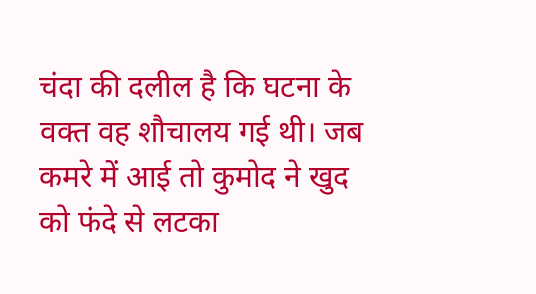चंदा की दलील है कि घटना के वक्त वह शौचालय गई थी। जब कमरे में आई तो कुमोद ने खुद को फंदे से लटका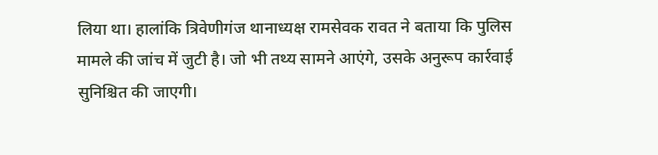लिया था। हालांकि त्रिवेणीगंज थानाध्यक्ष रामसेवक रावत ने बताया कि पुलिस मामले की जांच में जुटी है। जो भी तथ्य सामने आएंगे, उसके अनुरूप कार्रवाई सुनिश्चित की जाएगी।